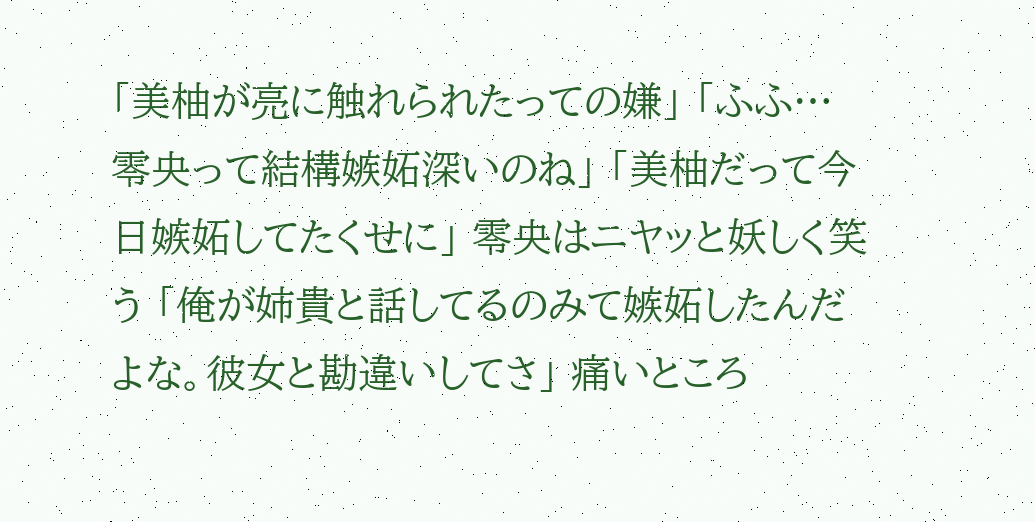「美柚が亮に触れられたっての嫌」 「ふふ…零央って結構嫉妬深いのね」 「美柚だって今日嫉妬してたくせに」 零央はニヤッと妖しく笑う 「俺が姉貴と話してるのみて嫉妬したんだよな。彼女と勘違いしてさ」 痛いところ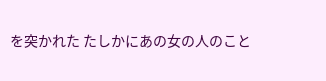を突かれた たしかにあの女の人のこと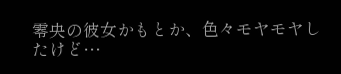零央の彼女かもとか、色々モヤモヤしたけど…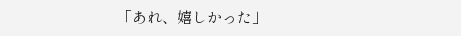「あれ、嬉しかった」